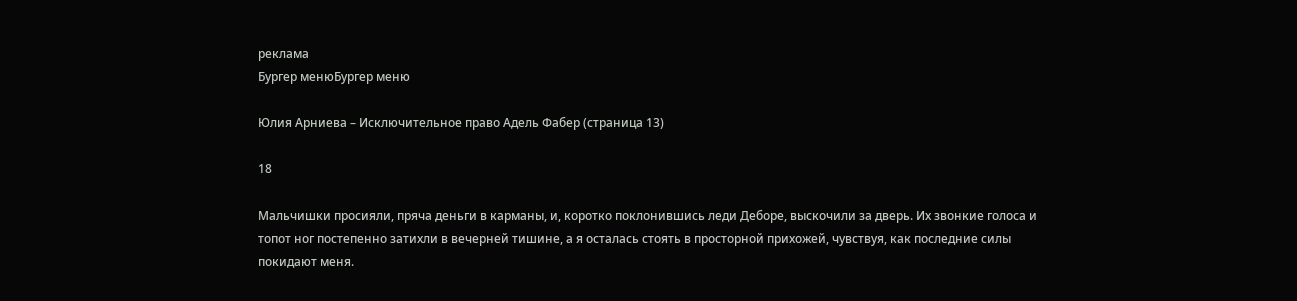реклама
Бургер менюБургер меню

Юлия Арниева – Исключительное право Адель Фабер (страница 13)

18

Мальчишки просияли, пряча деньги в карманы, и, коротко поклонившись леди Деборе, выскочили за дверь. Их звонкие голоса и топот ног постепенно затихли в вечерней тишине, а я осталась стоять в просторной прихожей, чувствуя, как последние силы покидают меня.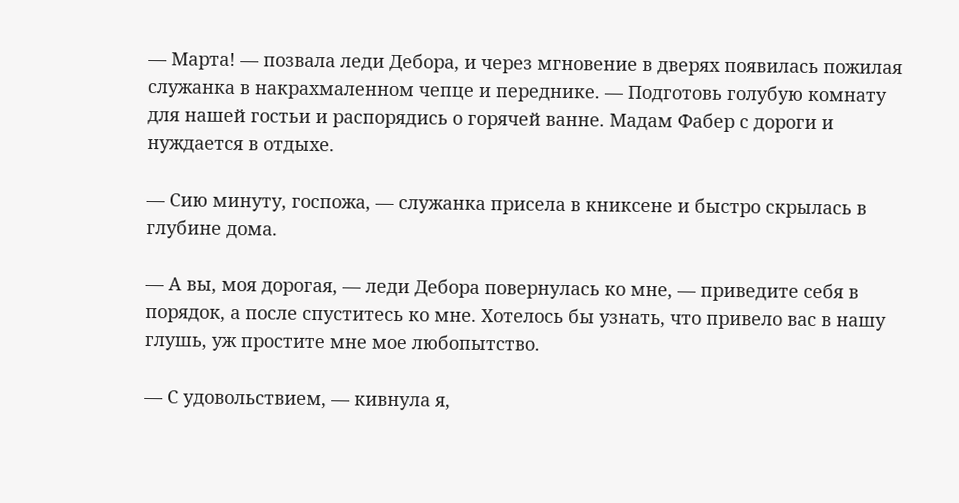— Марта! — позвала леди Дебора, и через мгновение в дверях появилась пожилая служанка в накрахмаленном чепце и переднике. — Подготовь голубую комнату для нашей гостьи и распорядись о горячей ванне. Мадам Фабер с дороги и нуждается в отдыхе.

— Сию минуту, госпожа, — служанка присела в книксене и быстро скрылась в глубине дома.

— А вы, моя дорогая, — леди Дебора повернулась ко мне, — приведите себя в порядок, а после спуститесь ко мне. Хотелось бы узнать, что привело вас в нашу глушь, уж простите мне мое любопытство.

— С удовольствием, — кивнула я,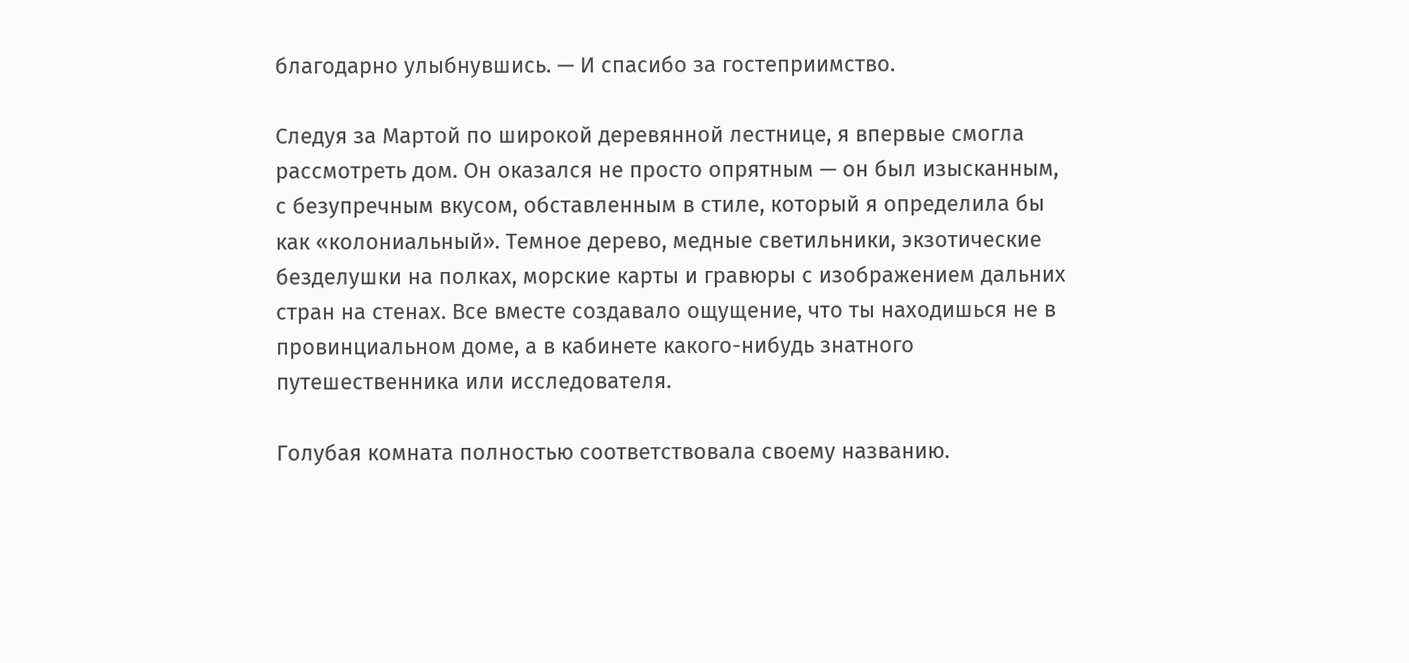благодарно улыбнувшись. — И спасибо за гостеприимство.

Следуя за Мартой по широкой деревянной лестнице, я впервые смогла рассмотреть дом. Он оказался не просто опрятным — он был изысканным, с безупречным вкусом, обставленным в стиле, который я определила бы как «колониальный». Темное дерево, медные светильники, экзотические безделушки на полках, морские карты и гравюры с изображением дальних стран на стенах. Все вместе создавало ощущение, что ты находишься не в провинциальном доме, а в кабинете какого-нибудь знатного путешественника или исследователя.

Голубая комната полностью соответствовала своему названию.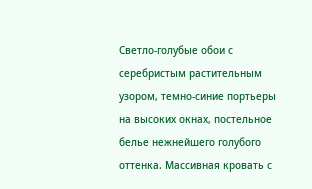Светло-голубые обои с серебристым растительным узором, темно-синие портьеры на высоких окнах, постельное белье нежнейшего голубого оттенка. Массивная кровать с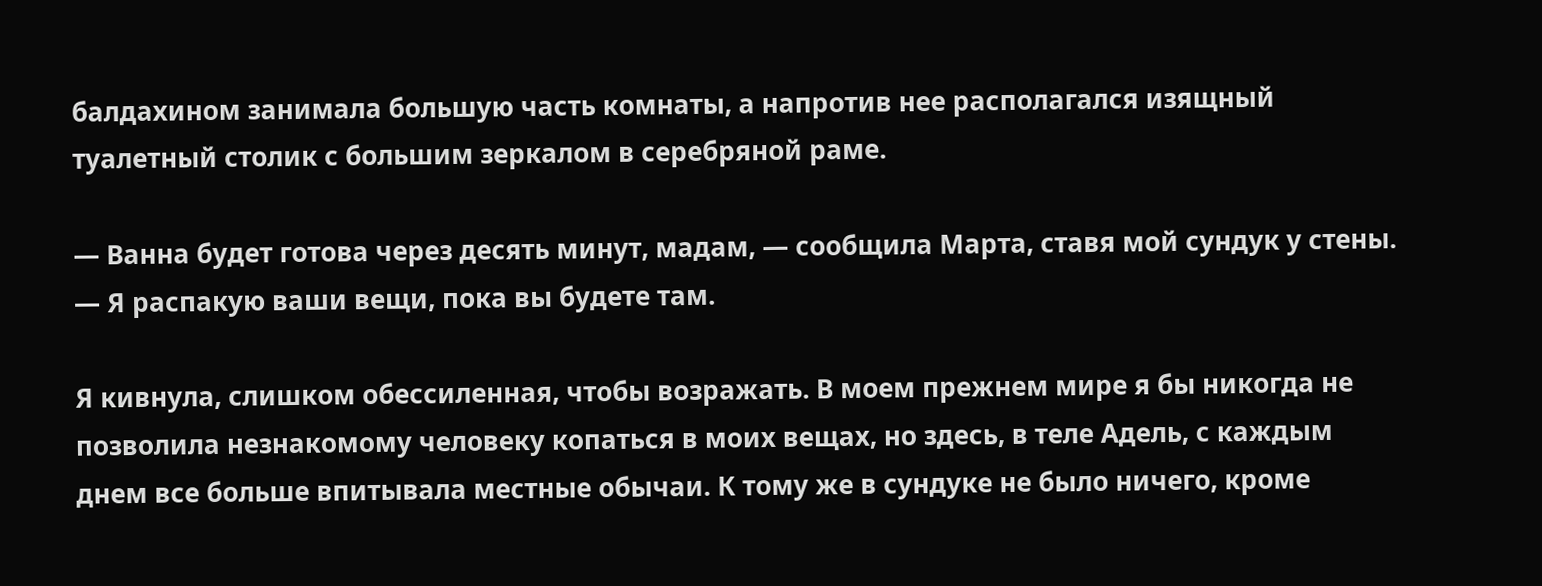балдахином занимала большую часть комнаты, а напротив нее располагался изящный туалетный столик с большим зеркалом в серебряной раме.

— Ванна будет готова через десять минут, мадам, — сообщила Марта, ставя мой сундук у стены. — Я распакую ваши вещи, пока вы будете там.

Я кивнула, слишком обессиленная, чтобы возражать. В моем прежнем мире я бы никогда не позволила незнакомому человеку копаться в моих вещах, но здесь, в теле Адель, с каждым днем все больше впитывала местные обычаи. К тому же в сундуке не было ничего, кроме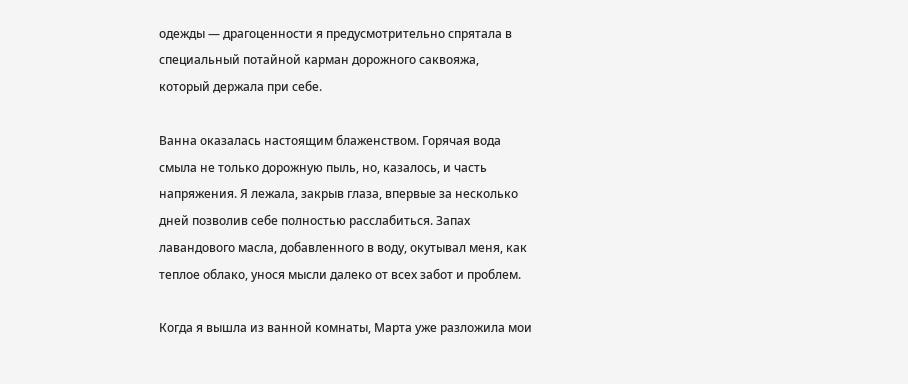одежды — драгоценности я предусмотрительно спрятала в специальный потайной карман дорожного саквояжа, который держала при себе.

Ванна оказалась настоящим блаженством. Горячая вода смыла не только дорожную пыль, но, казалось, и часть напряжения. Я лежала, закрыв глаза, впервые за несколько дней позволив себе полностью расслабиться. Запах лавандового масла, добавленного в воду, окутывал меня, как теплое облако, унося мысли далеко от всех забот и проблем.

Когда я вышла из ванной комнаты, Марта уже разложила мои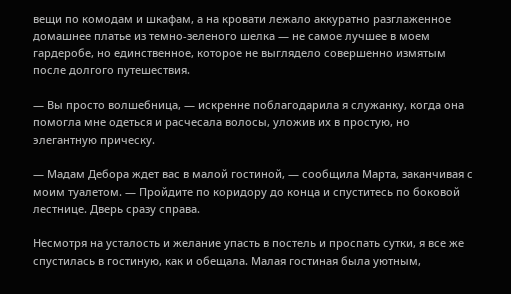вещи по комодам и шкафам, а на кровати лежало аккуратно разглаженное домашнее платье из темно-зеленого шелка — не самое лучшее в моем гардеробе, но единственное, которое не выглядело совершенно измятым после долгого путешествия.

— Вы просто волшебница, — искренне поблагодарила я служанку, когда она помогла мне одеться и расчесала волосы, уложив их в простую, но элегантную прическу.

— Мадам Дебора ждет вас в малой гостиной, — сообщила Марта, заканчивая с моим туалетом. — Пройдите по коридору до конца и спуститесь по боковой лестнице. Дверь сразу справа.

Несмотря на усталость и желание упасть в постель и проспать сутки, я все же спустилась в гостиную, как и обещала. Малая гостиная была уютным,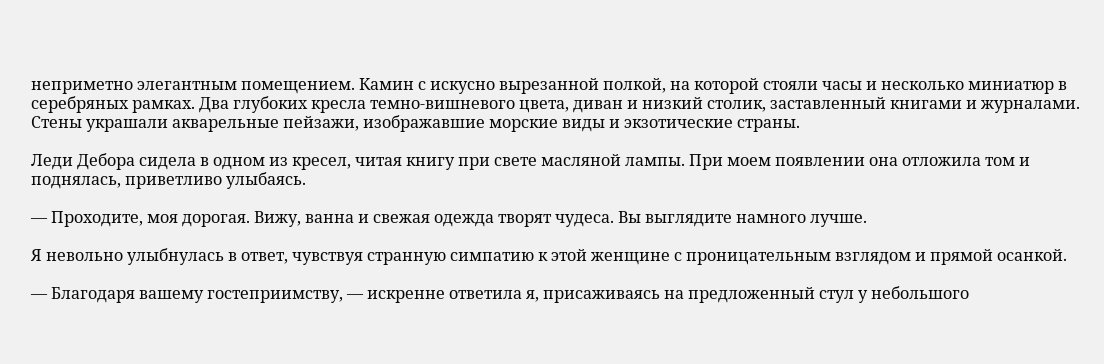неприметно элегантным помещением. Камин с искусно вырезанной полкой, на которой стояли часы и несколько миниатюр в серебряных рамках. Два глубоких кресла темно-вишневого цвета, диван и низкий столик, заставленный книгами и журналами. Стены украшали акварельные пейзажи, изображавшие морские виды и экзотические страны.

Леди Дебора сидела в одном из кресел, читая книгу при свете масляной лампы. При моем появлении она отложила том и поднялась, приветливо улыбаясь.

— Проходите, моя дорогая. Вижу, ванна и свежая одежда творят чудеса. Вы выглядите намного лучше.

Я невольно улыбнулась в ответ, чувствуя странную симпатию к этой женщине с проницательным взглядом и прямой осанкой.

— Благодаря вашему гостеприимству, — искренне ответила я, присаживаясь на предложенный стул у небольшого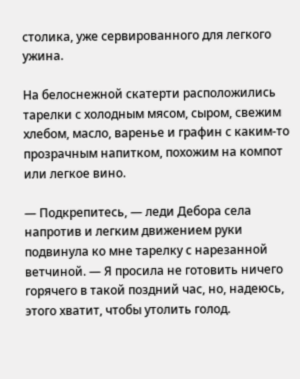столика, уже сервированного для легкого ужина.

На белоснежной скатерти расположились тарелки с холодным мясом, сыром, свежим хлебом, масло, варенье и графин с каким-то прозрачным напитком, похожим на компот или легкое вино.

— Подкрепитесь, — леди Дебора села напротив и легким движением руки подвинула ко мне тарелку с нарезанной ветчиной. — Я просила не готовить ничего горячего в такой поздний час, но, надеюсь, этого хватит, чтобы утолить голод.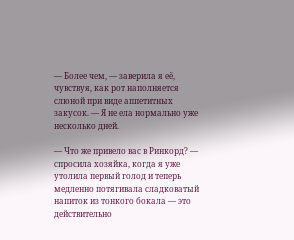— Более чем, — заверила я её, чувствуя, как рот наполняется слюной при виде аппетитных закусок. — Я не ела нормально уже несколько дней.

— Что же привело вас в Ринкорд? — спросила хозяйка, когда я уже утолила первый голод и теперь медленно потягивала сладковатый напиток из тонкого бокала — это действительно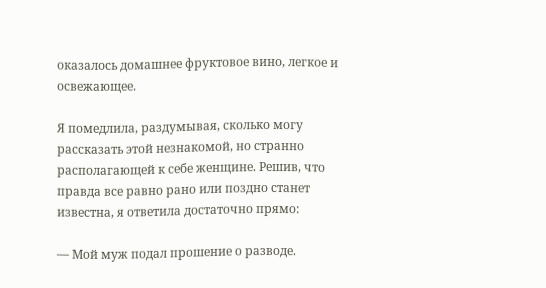оказалось домашнее фруктовое вино, легкое и освежающее.

Я помедлила, раздумывая, сколько могу рассказать этой незнакомой, но странно располагающей к себе женщине. Решив, что правда все равно рано или поздно станет известна, я ответила достаточно прямо:

— Мой муж подал прошение о разводе.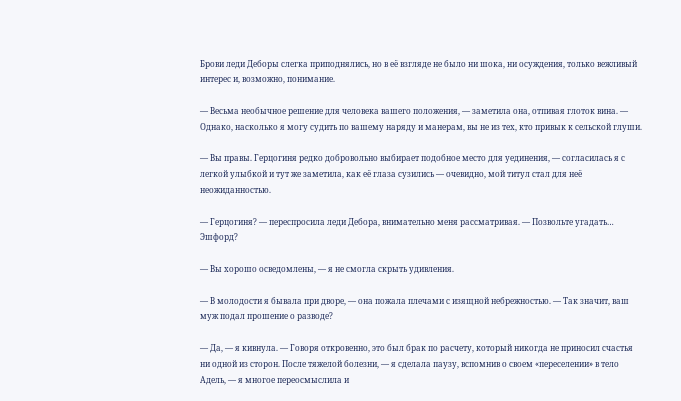Брови леди Деборы слегка приподнялись, но в её взгляде не было ни шока, ни осуждения, только вежливый интерес и, возможно, понимание.

— Весьма необычное решение для человека вашего положения, — заметила она, отпивая глоток вина. — Однако, насколько я могу судить по вашему наряду и манерам, вы не из тех, кто привык к сельской глуши.

— Вы правы. Герцогиня редко добровольно выбирает подобное место для уединения, — согласилась я с легкой улыбкой и тут же заметила, как её глаза сузились — очевидно, мой титул стал для неё неожиданностью.

— Герцогиня? — переспросила леди Дебора, внимательно меня рассматривая. — Позвольте угадать… Эшфорд?

— Вы хорошо осведомлены, — я не смогла скрыть удивления.

— В молодости я бывала при дворе, — она пожала плечами с изящной небрежностью. — Так значит, ваш муж подал прошение о разводе?

— Да, — я кивнула. — Говоря откровенно, это был брак по расчету, который никогда не приносил счастья ни одной из сторон. После тяжелой болезни, — я сделала паузу, вспомнив о своем «переселении» в тело Адель, — я многое переосмыслила и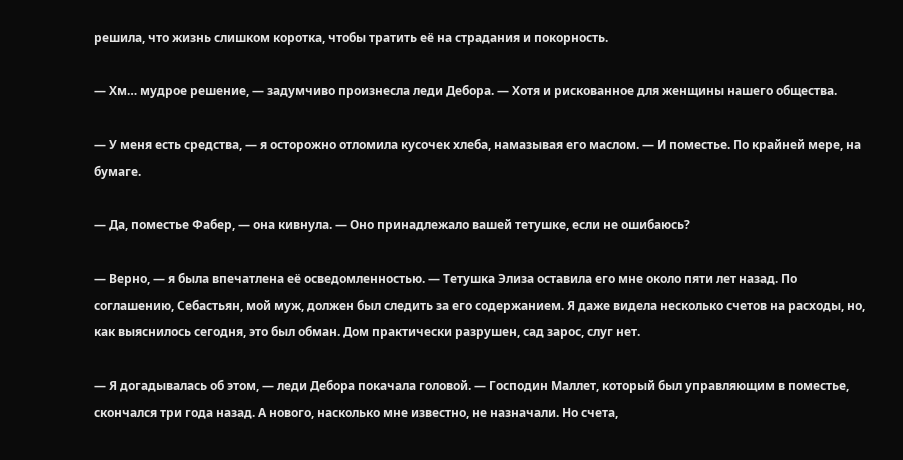решила, что жизнь слишком коротка, чтобы тратить её на страдания и покорность.

— Хм… мудрое решение, — задумчиво произнесла леди Дебора. — Хотя и рискованное для женщины нашего общества.

— У меня есть средства, — я осторожно отломила кусочек хлеба, намазывая его маслом. — И поместье. По крайней мере, на бумаге.

— Да, поместье Фабер, — она кивнула. — Оно принадлежало вашей тетушке, если не ошибаюсь?

— Верно, — я была впечатлена её осведомленностью. — Тетушка Элиза оставила его мне около пяти лет назад. По соглашению, Себастьян, мой муж, должен был следить за его содержанием. Я даже видела несколько счетов на расходы, но, как выяснилось сегодня, это был обман. Дом практически разрушен, сад зарос, слуг нет.

— Я догадывалась об этом, — леди Дебора покачала головой. — Господин Маллет, который был управляющим в поместье, скончался три года назад. А нового, насколько мне известно, не назначали. Но счета,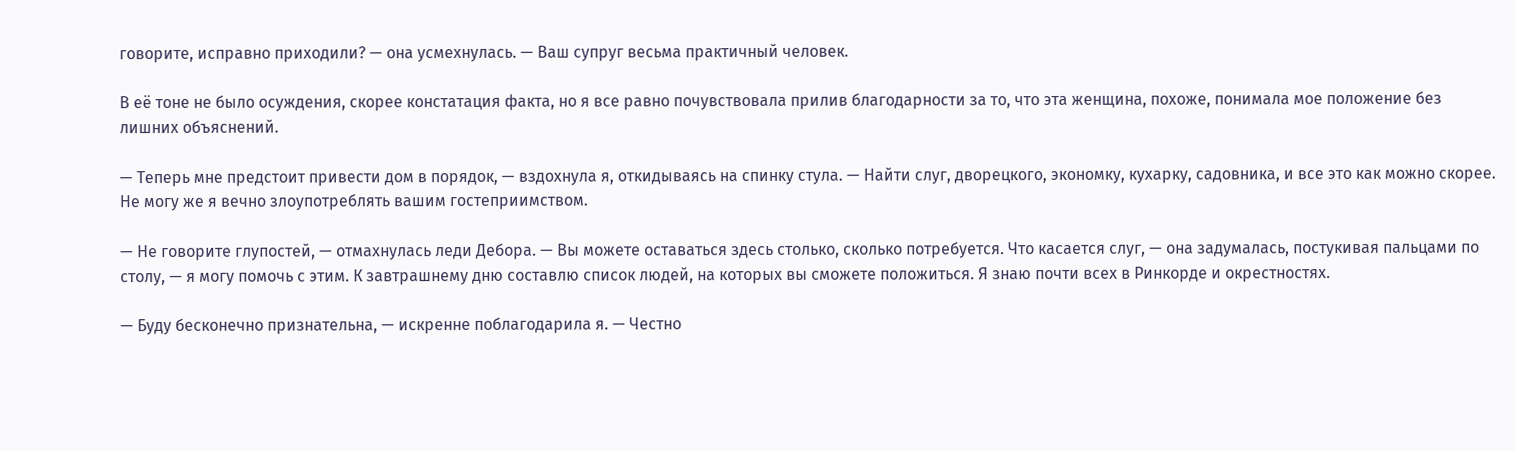говорите, исправно приходили? — она усмехнулась. — Ваш супруг весьма практичный человек.

В её тоне не было осуждения, скорее констатация факта, но я все равно почувствовала прилив благодарности за то, что эта женщина, похоже, понимала мое положение без лишних объяснений.

— Теперь мне предстоит привести дом в порядок, — вздохнула я, откидываясь на спинку стула. — Найти слуг, дворецкого, экономку, кухарку, садовника, и все это как можно скорее. Не могу же я вечно злоупотреблять вашим гостеприимством.

— Не говорите глупостей, — отмахнулась леди Дебора. — Вы можете оставаться здесь столько, сколько потребуется. Что касается слуг, — она задумалась, постукивая пальцами по столу, — я могу помочь с этим. К завтрашнему дню составлю список людей, на которых вы сможете положиться. Я знаю почти всех в Ринкорде и окрестностях.

— Буду бесконечно признательна, — искренне поблагодарила я. — Честно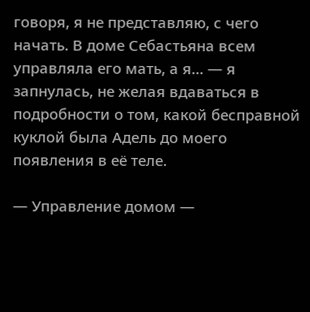говоря, я не представляю, с чего начать. В доме Себастьяна всем управляла его мать, а я… — я запнулась, не желая вдаваться в подробности о том, какой бесправной куклой была Адель до моего появления в её теле.

— Управление домом —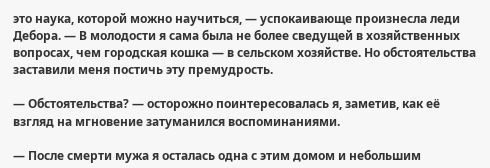это наука, которой можно научиться, — успокаивающе произнесла леди Дебора. — В молодости я сама была не более сведущей в хозяйственных вопросах, чем городская кошка — в сельском хозяйстве. Но обстоятельства заставили меня постичь эту премудрость.

— Обстоятельства? — осторожно поинтересовалась я, заметив, как её взгляд на мгновение затуманился воспоминаниями.

— После смерти мужа я осталась одна с этим домом и небольшим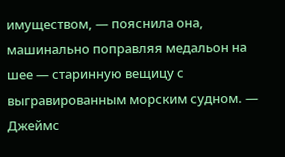имуществом, — пояснила она, машинально поправляя медальон на шее — старинную вещицу с выгравированным морским судном. — Джеймс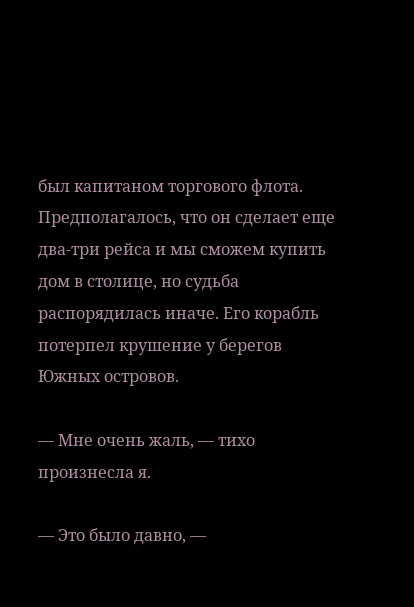был капитаном торгового флота. Предполагалось, что он сделает еще два-три рейса и мы сможем купить дом в столице, но судьба распорядилась иначе. Его корабль потерпел крушение у берегов Южных островов.

— Мне очень жаль, — тихо произнесла я.

— Это было давно, —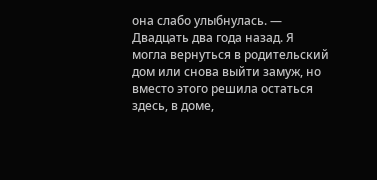она слабо улыбнулась. — Двадцать два года назад. Я могла вернуться в родительский дом или снова выйти замуж, но вместо этого решила остаться здесь, в доме,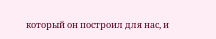который он построил для нас, и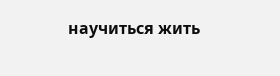научиться жить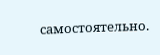самостоятельно.